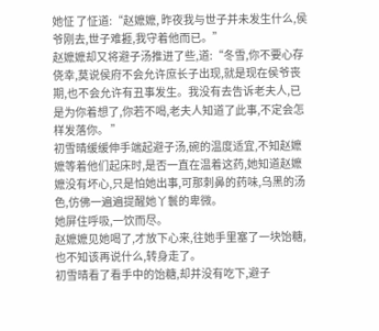她怔 了怔道:“赵嬷嬷, 昨夜我与世子并未发生什么,侯爷刚去,世子难捱,我守着他而已。”
赵嬷嬷却又将避子汤推进了些,道:“冬雪,你不要心存侥幸,莫说侯府不会允许庶长子出现,就是现在侯爷丧期,也不会允许有丑事发生。我没有去告诉老夫人,已是为你着想了,你若不喝,老夫人知道了此事,不定会怎样发落你。 ”
初雪晴缓缓伸手端起避子汤,碗的温度适宜,不知赵嬷嬷等着他们起床时,是否一直在温着这药,她知道赵嬷嬷没有坏心,只是怕她出事,可那刺鼻的药味,乌黑的汤色,仿佛一遍遍提醒她丫鬟的卑微。
她屏住呼吸,一饮而尽。
赵嬷嬷见她喝了,才放下心来,往她手里塞了一块饴糖,也不知该再说什么,转身走了。
初雪晴看了看手中的饴糖,却并没有吃下,避子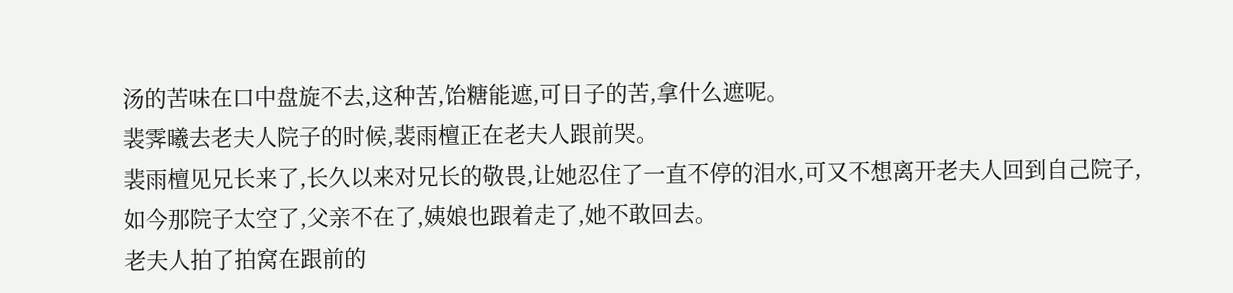汤的苦味在口中盘旋不去,这种苦,饴糖能遮,可日子的苦,拿什么遮呢。
裴霁曦去老夫人院子的时候,裴雨檀正在老夫人跟前哭。
裴雨檀见兄长来了,长久以来对兄长的敬畏,让她忍住了一直不停的泪水,可又不想离开老夫人回到自己院子,如今那院子太空了,父亲不在了,姨娘也跟着走了,她不敢回去。
老夫人拍了拍窝在跟前的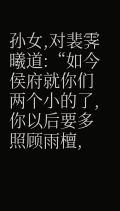孙女,对裴霁曦道:“如今侯府就你们两个小的了,你以后要多照顾雨檀,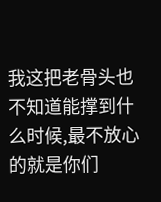我这把老骨头也不知道能撑到什么时候,最不放心的就是你们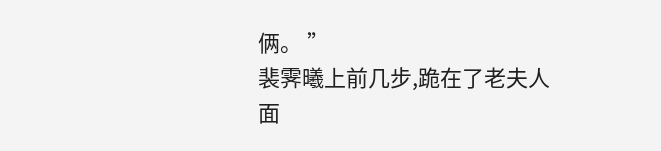俩。 ”
裴霁曦上前几步,跪在了老夫人面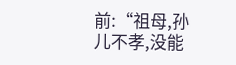前:“祖母,孙儿不孝,没能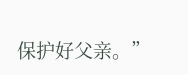保护好父亲。”